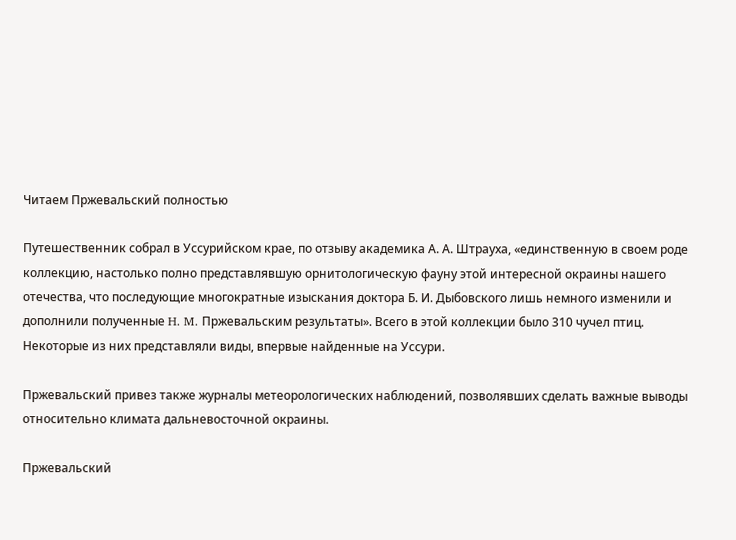Читаем Пржевальский полностью

Путешественник собрал в Уссурийском крае, по отзыву академика А. А. Штрауха, «единственную в своем роде коллекцию, настолько полно представлявшую орнитологическую фауну этой интересной окраины нашего отечества, что последующие многократные изыскания доктора Б. И. Дыбовского лишь немного изменили и дополнили полученные H. M. Пржевальским результаты». Всего в этой коллекции было 310 чучел птиц. Некоторые из них представляли виды, впервые найденные на Уссури.

Пржевальский привез также журналы метеорологических наблюдений, позволявших сделать важные выводы относительно климата дальневосточной окраины.

Пржевальский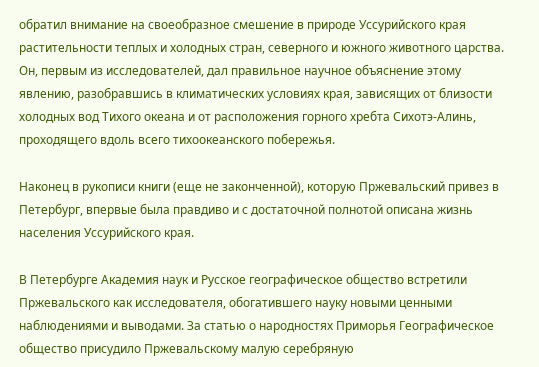обратил внимание на своеобразное смешение в природе Уссурийского края растительности теплых и холодных стран, северного и южного животного царства. Он, первым из исследователей, дал правильное научное объяснение этому явлению, разобравшись в климатических условиях края, зависящих от близости холодных вод Тихого океана и от расположения горного хребта Сихотэ-Алинь, проходящего вдоль всего тихоокеанского побережья.

Наконец в рукописи книги (еще не законченной), которую Пржевальский привез в Петербург, впервые была правдиво и с достаточной полнотой описана жизнь населения Уссурийского края.

В Петербурге Академия наук и Русское географическое общество встретили Пржевальского как исследователя, обогатившего науку новыми ценными наблюдениями и выводами. За статью о народностях Приморья Географическое общество присудило Пржевальскому малую серебряную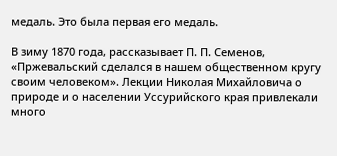медаль. Это была первая его медаль.

В зиму 1870 года, рассказывает П. П. Семенов, «Пржевальский сделался в нашем общественном кругу своим человеком». Лекции Николая Михайловича о природе и о населении Уссурийского края привлекали много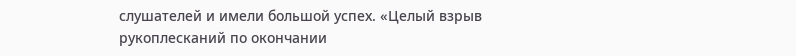слушателей и имели большой успех. «Целый взрыв рукоплесканий по окончании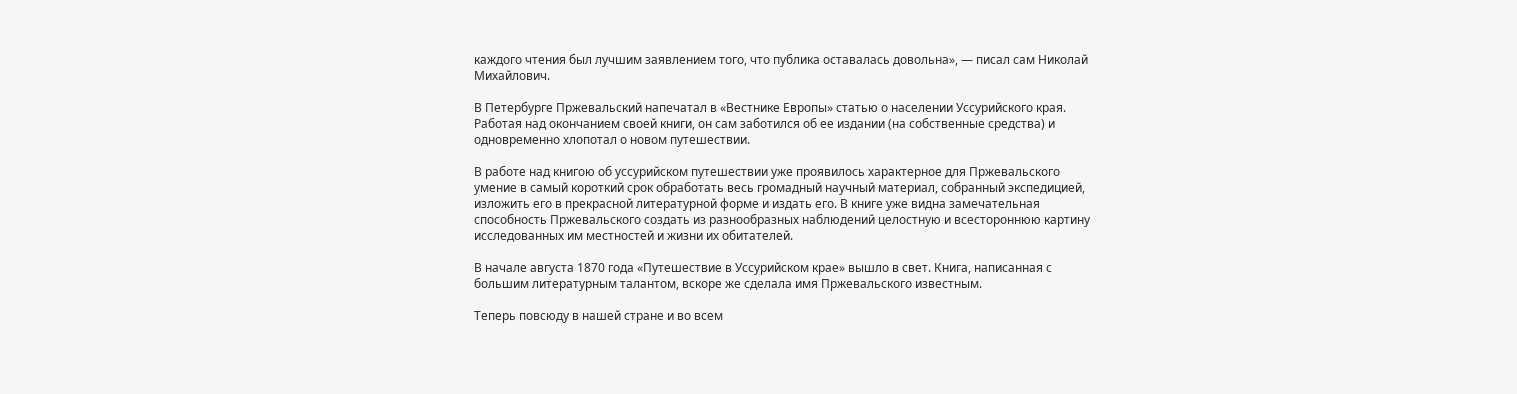каждого чтения был лучшим заявлением того, что публика оставалась довольна», — писал сам Николай Михайлович.

В Петербурге Пржевальский напечатал в «Вестнике Европы» статью о населении Уссурийского края. Работая над окончанием своей книги, он сам заботился об ее издании (на собственные средства) и одновременно хлопотал о новом путешествии.

В работе над книгою об уссурийском путешествии уже проявилось характерное для Пржевальского умение в самый короткий срок обработать весь громадный научный материал, собранный экспедицией, изложить его в прекрасной литературной форме и издать его. В книге уже видна замечательная способность Пржевальского создать из разнообразных наблюдений целостную и всестороннюю картину исследованных им местностей и жизни их обитателей.

В начале августа 1870 года «Путешествие в Уссурийском крае» вышло в свет. Книга, написанная с большим литературным талантом, вскоре же сделала имя Пржевальского известным.

Теперь повсюду в нашей стране и во всем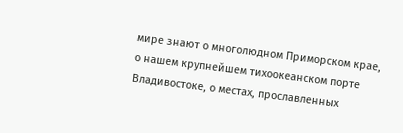мире знают о многолюдном Приморском крае, о нашем крупнейшем тихоокеанском порте Владивостоке, о местах, прославленных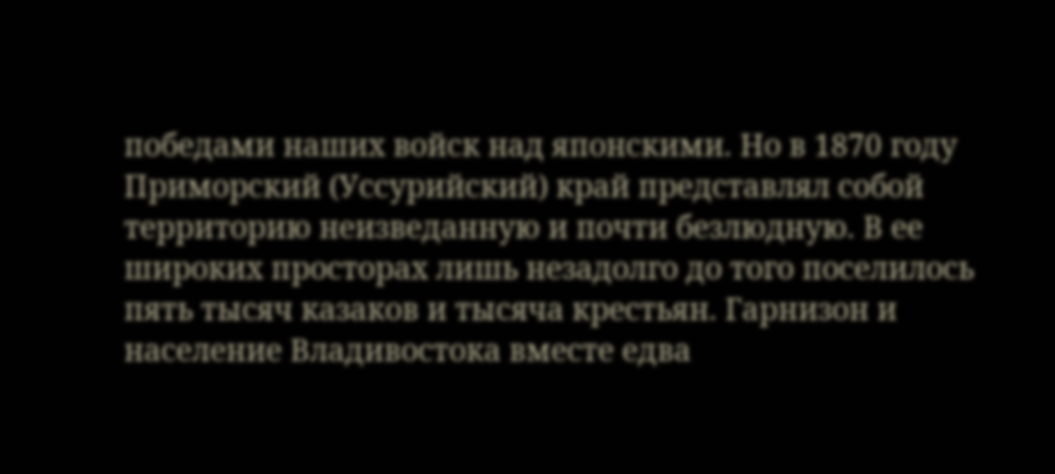победами наших войск над японскими. Но в 1870 году Приморский (Уссурийский) край представлял собой территорию неизведанную и почти безлюдную. В ее широких просторах лишь незадолго до того поселилось пять тысяч казаков и тысяча крестьян. Гарнизон и население Владивостока вместе едва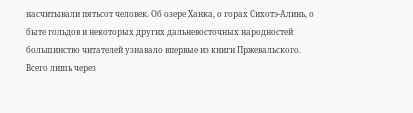насчитывали пятьсот человек. Об озере Ханка, о горах Сихотэ-Алинь, о быте гольдов и некоторых других дальневосточных народностей большинство читателей узнавало впервые из книги Пржевальского. Всего лишь через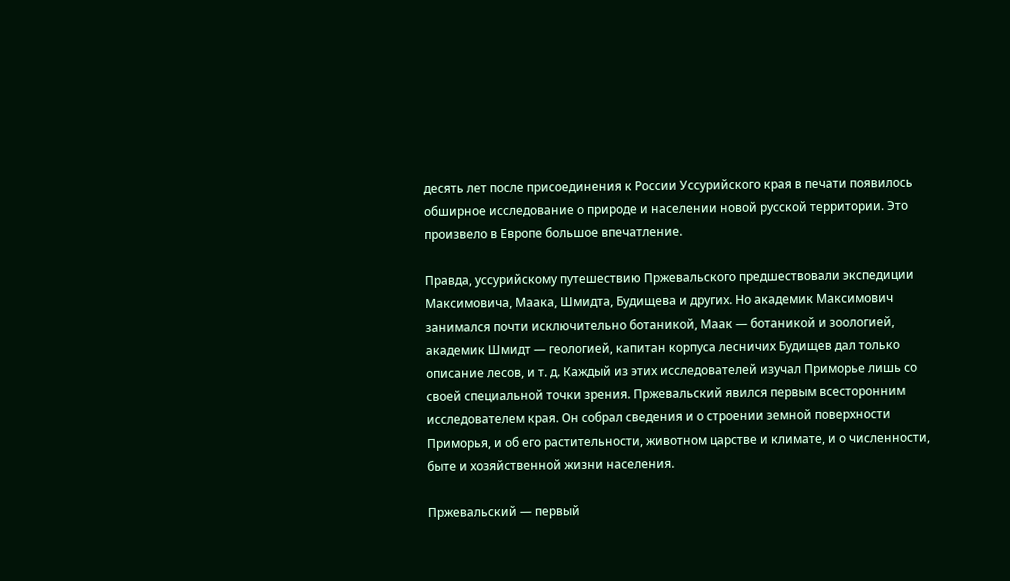десять лет после присоединения к России Уссурийского края в печати появилось обширное исследование о природе и населении новой русской территории. Это произвело в Европе большое впечатление.

Правда, уссурийскому путешествию Пржевальского предшествовали экспедиции Максимовича, Маака, Шмидта, Будищева и других. Но академик Максимович занимался почти исключительно ботаникой, Маак — ботаникой и зоологией, академик Шмидт — геологией, капитан корпуса лесничих Будищев дал только описание лесов, и т. д. Каждый из этих исследователей изучал Приморье лишь со своей специальной точки зрения. Пржевальский явился первым всесторонним исследователем края. Он собрал сведения и о строении земной поверхности Приморья, и об его растительности, животном царстве и климате, и о численности, быте и хозяйственной жизни населения.

Пржевальский — первый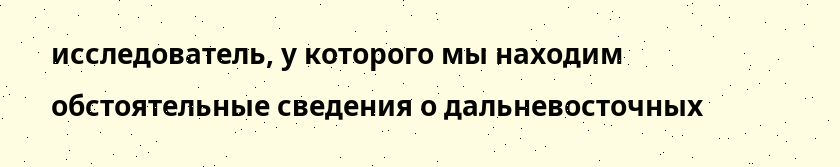исследователь, у которого мы находим обстоятельные сведения о дальневосточных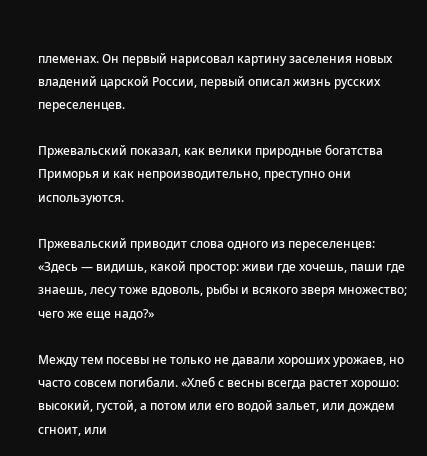племенах. Он первый нарисовал картину заселения новых владений царской России, первый описал жизнь русских переселенцев.

Пржевальский показал, как велики природные богатства Приморья и как непроизводительно, преступно они используются.

Пржевальский приводит слова одного из переселенцев: «Здесь — видишь, какой простор: живи где хочешь, паши где знаешь, лесу тоже вдоволь, рыбы и всякого зверя множество; чего же еще надо?»

Между тем посевы не только не давали хороших урожаев, но часто совсем погибали. «Хлеб с весны всегда растет хорошо: высокий, густой, а потом или его водой зальет, или дождем сгноит, или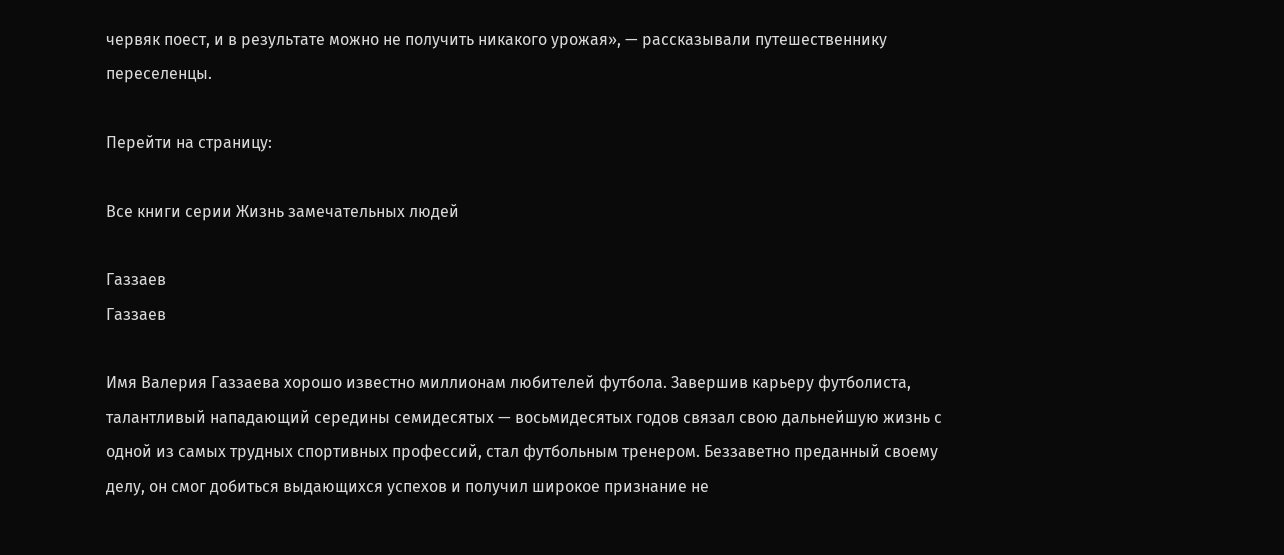червяк поест, и в результате можно не получить никакого урожая», — рассказывали путешественнику переселенцы.

Перейти на страницу:

Все книги серии Жизнь замечательных людей

Газзаев
Газзаев

Имя Валерия Газзаева хорошо известно миллионам любителей футбола. Завершив карьеру футболиста, талантливый нападающий середины семидесятых — восьмидесятых годов связал свою дальнейшую жизнь с одной из самых трудных спортивных профессий, стал футбольным тренером. Беззаветно преданный своему делу, он смог добиться выдающихся успехов и получил широкое признание не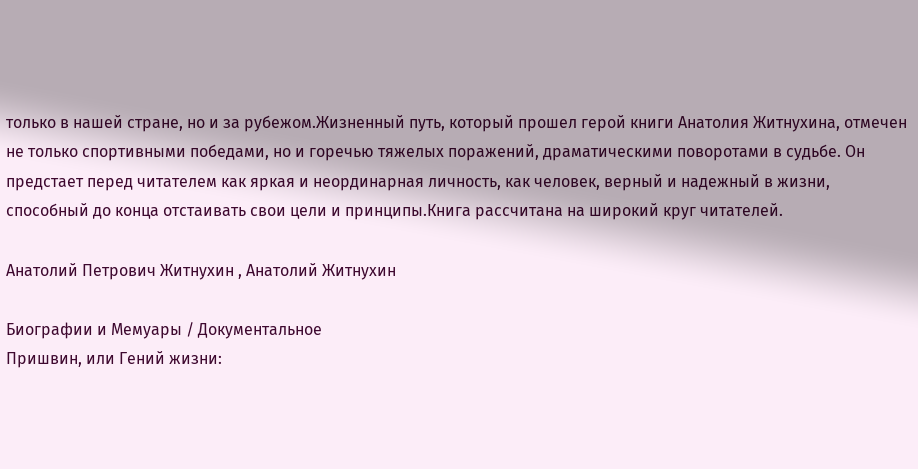только в нашей стране, но и за рубежом.Жизненный путь, который прошел герой книги Анатолия Житнухина, отмечен не только спортивными победами, но и горечью тяжелых поражений, драматическими поворотами в судьбе. Он предстает перед читателем как яркая и неординарная личность, как человек, верный и надежный в жизни, способный до конца отстаивать свои цели и принципы.Книга рассчитана на широкий круг читателей.

Анатолий Петрович Житнухин , Анатолий Житнухин

Биографии и Мемуары / Документальное
Пришвин, или Гений жизни: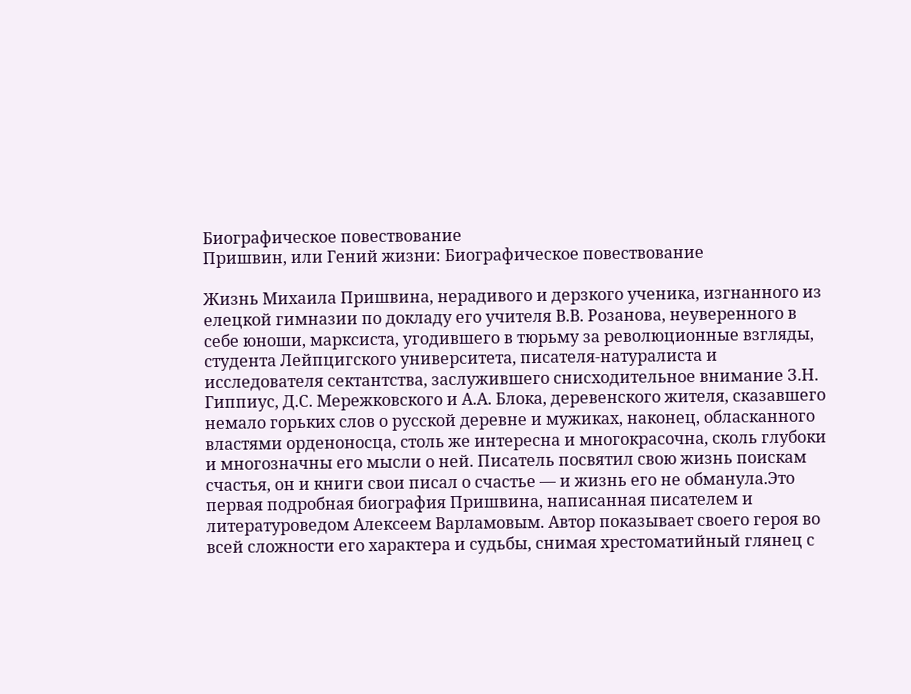Биографическое повествование
Пришвин, или Гений жизни: Биографическое повествование

Жизнь Михаила Пришвина, нерадивого и дерзкого ученика, изгнанного из елецкой гимназии по докладу его учителя В.В. Розанова, неуверенного в себе юноши, марксиста, угодившего в тюрьму за революционные взгляды, студента Лейпцигского университета, писателя-натуралиста и исследователя сектантства, заслужившего снисходительное внимание З.Н. Гиппиус, Д.С. Мережковского и А.А. Блока, деревенского жителя, сказавшего немало горьких слов о русской деревне и мужиках, наконец, обласканного властями орденоносца, столь же интересна и многокрасочна, сколь глубоки и многозначны его мысли о ней. Писатель посвятил свою жизнь поискам счастья, он и книги свои писал о счастье — и жизнь его не обманула.Это первая подробная биография Пришвина, написанная писателем и литературоведом Алексеем Варламовым. Автор показывает своего героя во всей сложности его характера и судьбы, снимая хрестоматийный глянец с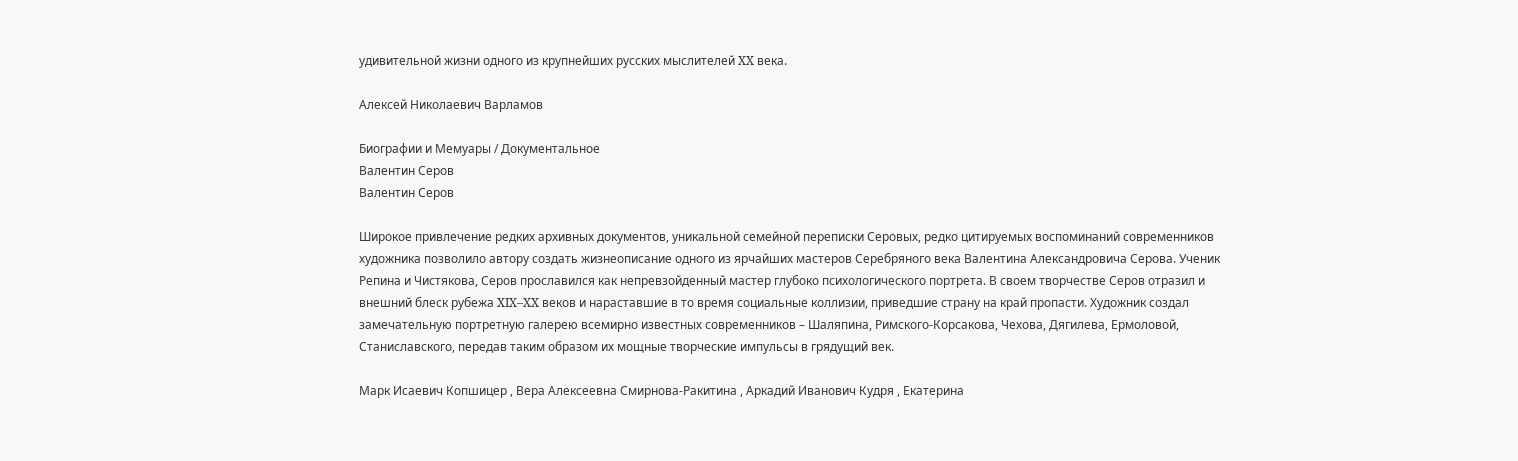удивительной жизни одного из крупнейших русских мыслителей XX века.

Алексей Николаевич Варламов

Биографии и Мемуары / Документальное
Валентин Серов
Валентин Серов

Широкое привлечение редких архивных документов, уникальной семейной переписки Серовых, редко цитируемых воспоминаний современников художника позволило автору создать жизнеописание одного из ярчайших мастеров Серебряного века Валентина Александровича Серова. Ученик Репина и Чистякова, Серов прославился как непревзойденный мастер глубоко психологического портрета. В своем творчестве Серов отразил и внешний блеск рубежа XIX–XX веков и нараставшие в то время социальные коллизии, приведшие страну на край пропасти. Художник создал замечательную портретную галерею всемирно известных современников – Шаляпина, Римского-Корсакова, Чехова, Дягилева, Ермоловой, Станиславского, передав таким образом их мощные творческие импульсы в грядущий век.

Марк Исаевич Копшицер , Вера Алексеевна Смирнова-Ракитина , Аркадий Иванович Кудря , Екатерина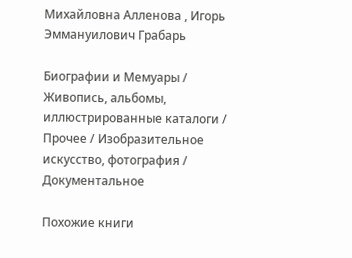Михайловна Алленова , Игорь Эммануилович Грабарь

Биографии и Мемуары / Живопись, альбомы, иллюстрированные каталоги / Прочее / Изобразительное искусство, фотография / Документальное

Похожие книги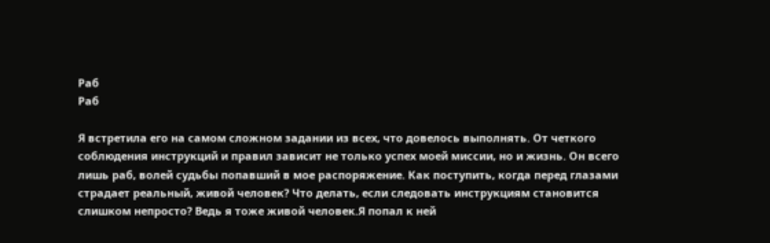Раб
Раб

Я встретила его на самом сложном задании из всех, что довелось выполнять. От четкого соблюдения инструкций и правил зависит не только успех моей миссии, но и жизнь. Он всего лишь раб, волей судьбы попавший в мое распоряжение. Как поступить, когда перед глазами страдает реальный, живой человек? Что делать, если следовать инструкциям становится слишком непросто? Ведь я тоже живой человек.Я попал к ней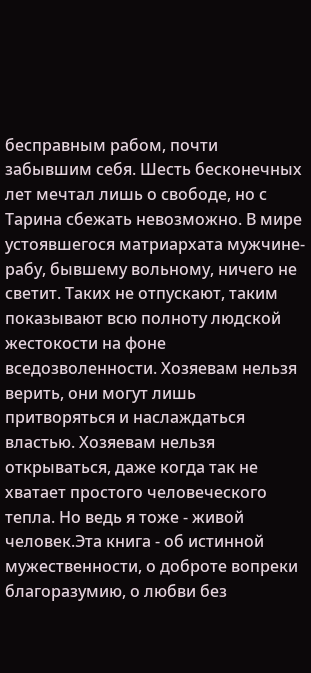бесправным рабом, почти забывшим себя. Шесть бесконечных лет мечтал лишь о свободе, но с Тарина сбежать невозможно. В мире устоявшегося матриархата мужчине-рабу, бывшему вольному, ничего не светит. Таких не отпускают, таким показывают всю полноту людской жестокости на фоне вседозволенности. Хозяевам нельзя верить, они могут лишь притворяться и наслаждаться властью. Хозяевам нельзя открываться, даже когда так не хватает простого человеческого тепла. Но ведь я тоже - живой человек.Эта книга - об истинной мужественности, о доброте вопреки благоразумию, о любви без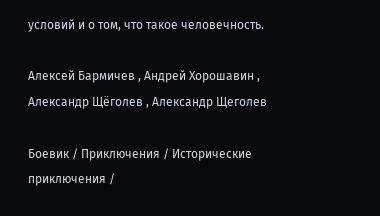условий и о том, что такое человечность.

Алексей Бармичев , Андрей Хорошавин , Александр Щёголев , Александр Щеголев

Боевик / Приключения / Исторические приключения /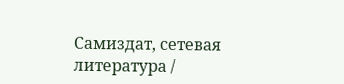Самиздат, сетевая литература /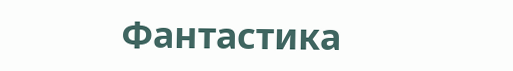Фантастика